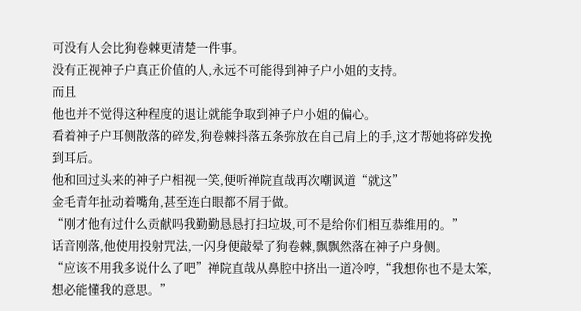可没有人会比狗卷棘更清楚一件事。
没有正视神子户真正价值的人,永远不可能得到神子户小姐的支持。
而且
他也并不觉得这种程度的退让就能争取到神子户小姐的偏心。
看着神子户耳侧散落的碎发,狗卷棘抖落五条弥放在自己肩上的手,这才帮她将碎发挽到耳后。
他和回过头来的神子户相视一笑,便听禅院直哉再次嘲讽道“就这”
金毛青年扯动着嘴角,甚至连白眼都不屑于做。
“刚才他有过什么贡献吗我勤勤恳恳打扫垃圾,可不是给你们相互恭维用的。”
话音刚落,他使用投射咒法,一闪身便敲晕了狗卷棘,飘飘然落在神子户身侧。
“应该不用我多说什么了吧”禅院直哉从鼻腔中挤出一道冷哼,“我想你也不是太笨,想必能懂我的意思。”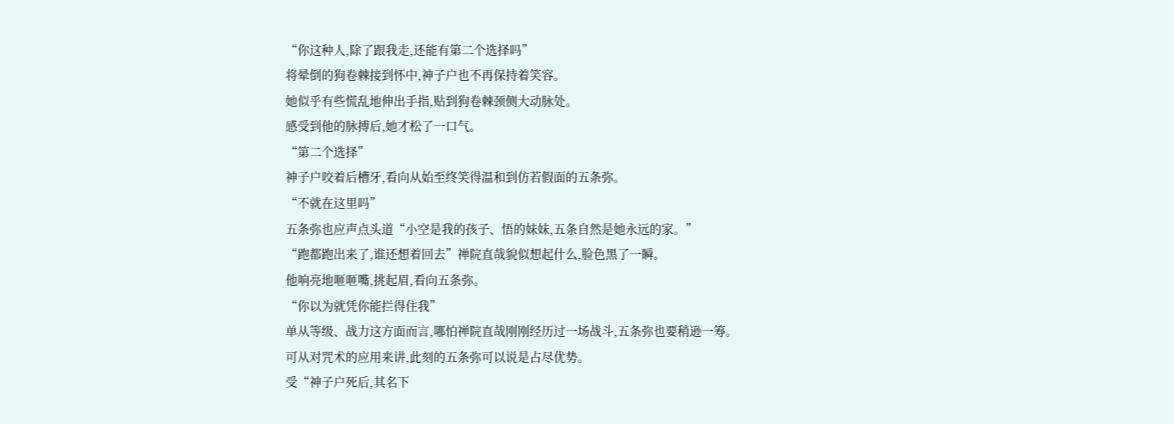“你这种人,除了跟我走,还能有第二个选择吗”
将晕倒的狗卷棘接到怀中,神子户也不再保持着笑容。
她似乎有些慌乱地伸出手指,贴到狗卷棘颈侧大动脉处。
感受到他的脉搏后,她才松了一口气。
“第二个选择”
神子户咬着后槽牙,看向从始至终笑得温和到仿若假面的五条弥。
“不就在这里吗”
五条弥也应声点头道“小空是我的孩子、悟的妹妹,五条自然是她永远的家。”
“跑都跑出来了,谁还想着回去”禅院直哉貌似想起什么,脸色黑了一瞬。
他响亮地咂咂嘴,挑起眉,看向五条弥。
“你以为就凭你能拦得住我”
单从等级、战力这方面而言,哪怕禅院直哉刚刚经历过一场战斗,五条弥也要稍逊一筹。
可从对咒术的应用来讲,此刻的五条弥可以说是占尽优势。
受“神子户死后,其名下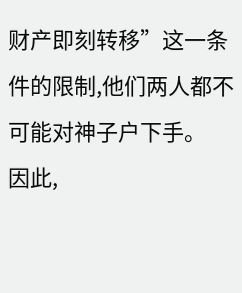财产即刻转移”这一条件的限制,他们两人都不可能对神子户下手。
因此,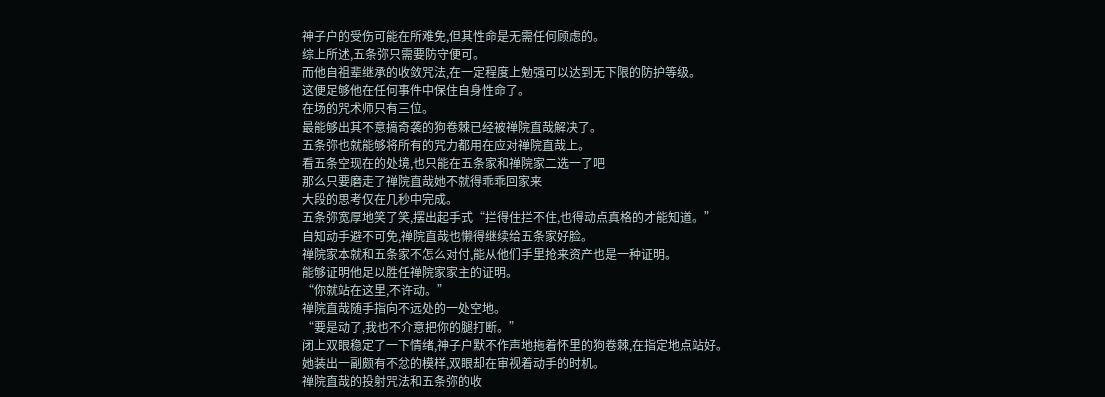神子户的受伤可能在所难免,但其性命是无需任何顾虑的。
综上所述,五条弥只需要防守便可。
而他自祖辈继承的收敛咒法,在一定程度上勉强可以达到无下限的防护等级。
这便足够他在任何事件中保住自身性命了。
在场的咒术师只有三位。
最能够出其不意搞奇袭的狗卷棘已经被禅院直哉解决了。
五条弥也就能够将所有的咒力都用在应对禅院直哉上。
看五条空现在的处境,也只能在五条家和禅院家二选一了吧
那么只要磨走了禅院直哉她不就得乖乖回家来
大段的思考仅在几秒中完成。
五条弥宽厚地笑了笑,摆出起手式“拦得住拦不住,也得动点真格的才能知道。”
自知动手避不可免,禅院直哉也懒得继续给五条家好脸。
禅院家本就和五条家不怎么对付,能从他们手里抢来资产也是一种证明。
能够证明他足以胜任禅院家家主的证明。
“你就站在这里,不许动。”
禅院直哉随手指向不远处的一处空地。
“要是动了,我也不介意把你的腿打断。”
闭上双眼稳定了一下情绪,神子户默不作声地拖着怀里的狗卷棘,在指定地点站好。
她装出一副颇有不忿的模样,双眼却在审视着动手的时机。
禅院直哉的投射咒法和五条弥的收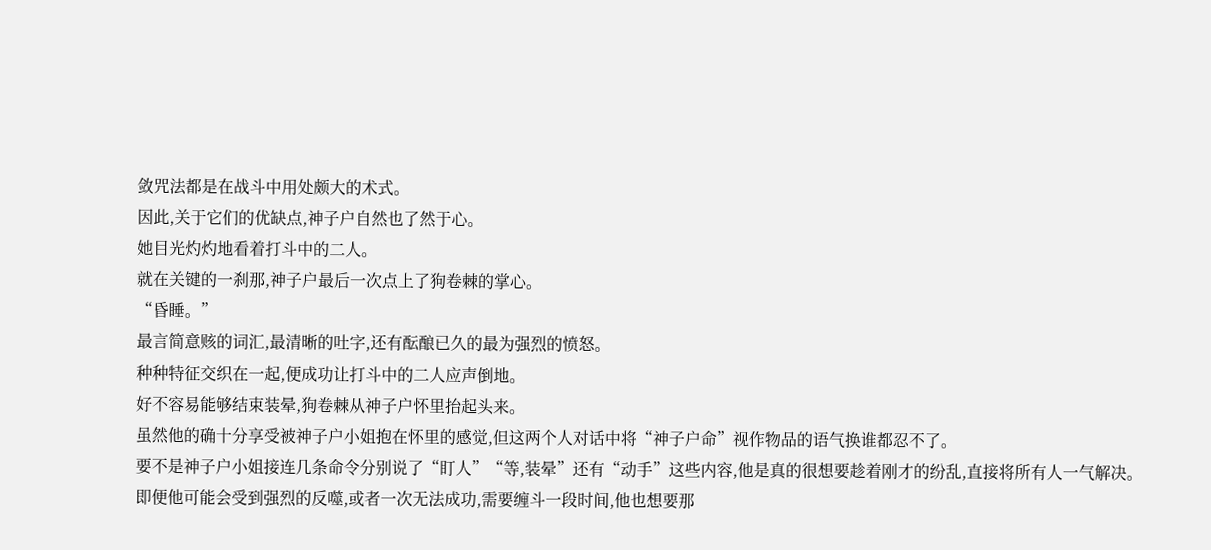敛咒法都是在战斗中用处颇大的术式。
因此,关于它们的优缺点,神子户自然也了然于心。
她目光灼灼地看着打斗中的二人。
就在关键的一刹那,神子户最后一次点上了狗卷棘的掌心。
“昏睡。”
最言简意赅的词汇,最清晰的吐字,还有酝酿已久的最为强烈的愤怒。
种种特征交织在一起,便成功让打斗中的二人应声倒地。
好不容易能够结束装晕,狗卷棘从神子户怀里抬起头来。
虽然他的确十分享受被神子户小姐抱在怀里的感觉,但这两个人对话中将“神子户命”视作物品的语气换谁都忍不了。
要不是神子户小姐接连几条命令分别说了“盯人”“等,装晕”还有“动手”这些内容,他是真的很想要趁着刚才的纷乱,直接将所有人一气解决。
即便他可能会受到强烈的反噬,或者一次无法成功,需要缠斗一段时间,他也想要那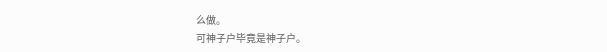么做。
可神子户毕竟是神子户。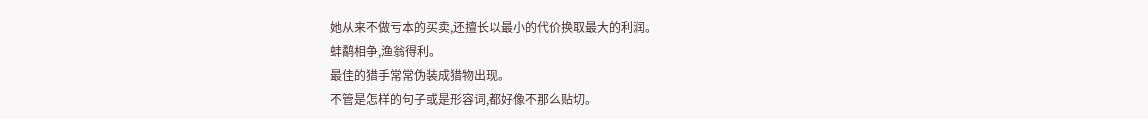她从来不做亏本的买卖,还擅长以最小的代价换取最大的利润。
蚌鹬相争,渔翁得利。
最佳的猎手常常伪装成猎物出现。
不管是怎样的句子或是形容词,都好像不那么贴切。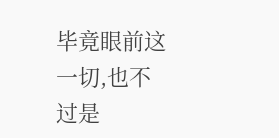毕竟眼前这一切,也不过是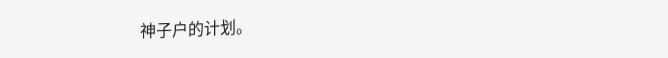神子户的计划。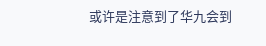或许是注意到了华九会到